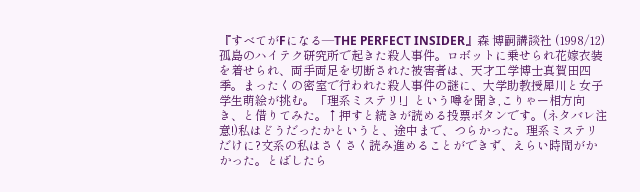『すべてがFになる―THE PERFECT INSIDER』森 博嗣講談社 (1998/12)孤島のハイテク研究所で起きた殺人事件。ロボットに乗せられ花嫁衣装を着せられ、両手両足を切断された被害者は、天才工学博士真賀田四季。まったくの密室で行われた殺人事件の謎に、大学助教授犀川と女子学生萌絵が挑む。「理系ミステリ!」という噂を聞き,こりゃー相方向き、と借りてみた。↑押すと続きが読める投票ボタンです。(ネタバレ注意!)私はどうだったかというと、途中まで、つらかった。理系ミステリだけに?文系の私はさくさく読み進めることができず、えらい時間がかかった。とばしたら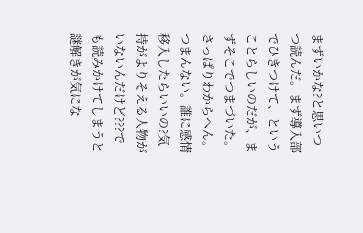まずいかな?と思いつつ読んだ。まず導入部でひきつけて、ということらしいのだが、まずそこでつまづいた。さっぱりわからへん。つまんない。誰に感情移入したらいいの?気持がよりそえる人物がいないんだけど???でも読みかけてしまうと謎解きが気にな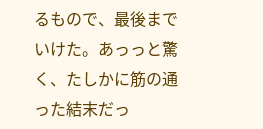るもので、最後までいけた。あっっと驚く、たしかに筋の通った結末だっ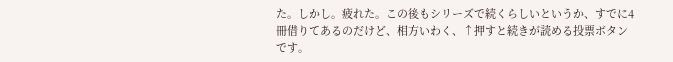た。しかし。疲れた。この後もシリーズで続くらしいというか、すでに4冊借りてあるのだけど、相方いわく、↑押すと続きが読める投票ボタンです。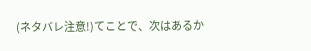(ネタバレ注意!)てことで、次はあるか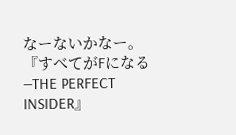なーないかなー。『すべてがFになる―THE PERFECT INSIDER』